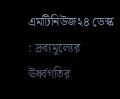এমটিনিউজ২৪ ডেস্ক : দ্রব্যমূল্যের ঊর্ধ্বগতির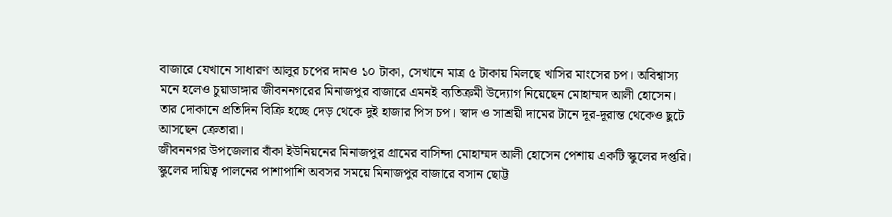বাজারে যেখানে সাধারণ আলুর চপের দামও ১০ টাকা, সেখানে মাত্র ৫ টাকায় মিলছে খাসির মাংসের চপ। অবিশ্বাস্য মনে হলেও চুয়াডাঙ্গার জীবননগরের মিনাজপুর বাজারে এমনই ব্যতিক্রমী উদ্যোগ নিয়েছেন মোহাম্মদ আলী হোসেন। তার দোকানে প্রতিদিন বিক্রি হচ্ছে দেড় থেকে দুই হাজার পিস চপ। স্বাদ ও সাশ্রয়ী দামের টানে দূর-দূরান্ত থেকেও ছুটে আসছেন ক্রেতারা।
জীবননগর উপজেলার বাঁকা ইউনিয়নের মিনাজপুর গ্রামের বাসিন্দা মোহাম্মদ আলী হোসেন পেশায় একটি স্কুলের দপ্তরি। স্কুলের দায়িত্ব পালনের পাশাপাশি অবসর সময়ে মিনাজপুর বাজারে বসান ছোট্ট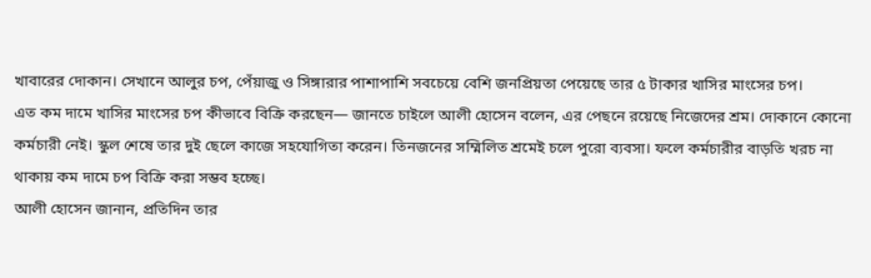খাবারের দোকান। সেখানে আলুর চপ, পেঁয়াজু ও সিঙ্গারার পাশাপাশি সবচেয়ে বেশি জনপ্রিয়তা পেয়েছে তার ৫ টাকার খাসির মাংসের চপ।
এত কম দামে খাসির মাংসের চপ কীভাবে বিক্রি করছেন— জানতে চাইলে আলী হোসেন বলেন, এর পেছনে রয়েছে নিজেদের শ্রম। দোকানে কোনো কর্মচারী নেই। স্কুল শেষে তার দুই ছেলে কাজে সহযোগিতা করেন। তিনজনের সম্মিলিত শ্রমেই চলে পুরো ব্যবসা। ফলে কর্মচারীর বাড়তি খরচ না থাকায় কম দামে চপ বিক্রি করা সম্ভব হচ্ছে।
আলী হোসেন জানান, প্রতিদিন তার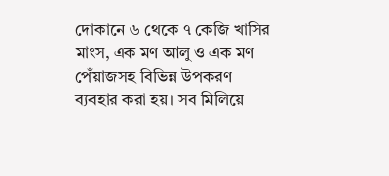দোকানে ৬ থেকে ৭ কেজি খাসির মাংস, এক মণ আলু ও এক মণ পেঁয়াজসহ বিভিন্ন উপকরণ ব্যবহার করা হয়। সব মিলিয়ে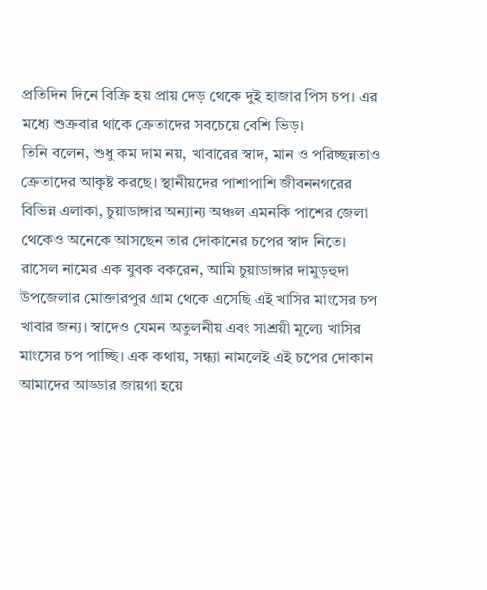প্রতিদিন দিনে বিক্রি হয় প্রায় দেড় থেকে দুই হাজার পিস চপ। এর মধ্যে শুক্রবার থাকে ক্রেতাদের সবচেয়ে বেশি ভিড়।
তিনি বলেন, শুধু কম দাম নয়, খাবারের স্বাদ, মান ও পরিচ্ছন্নতাও ক্রেতাদের আকৃষ্ট করছে। স্থানীয়দের পাশাপাশি জীবননগরের বিভিন্ন এলাকা, চুয়াডাঙ্গার অন্যান্য অঞ্চল এমনকি পাশের জেলা থেকেও অনেকে আসছেন তার দোকানের চপের স্বাদ নিতে।
রাসেল নামের এক যুবক বকরেন, আমি চুয়াডাঙ্গার দামুড়হুদা উপজেলার মোক্তারপুর গ্রাম থেকে এসেছি এই খাসির মাংসের চপ খাবার জন্য। স্বাদেও যেমন অতুলনীয় এবং সাশ্রয়ী মূল্যে খাসির মাংসের চপ পাচ্ছি। এক কথায়, সন্ধ্যা নামলেই এই চপের দোকান আমাদের আড্ডার জায়গা হয়ে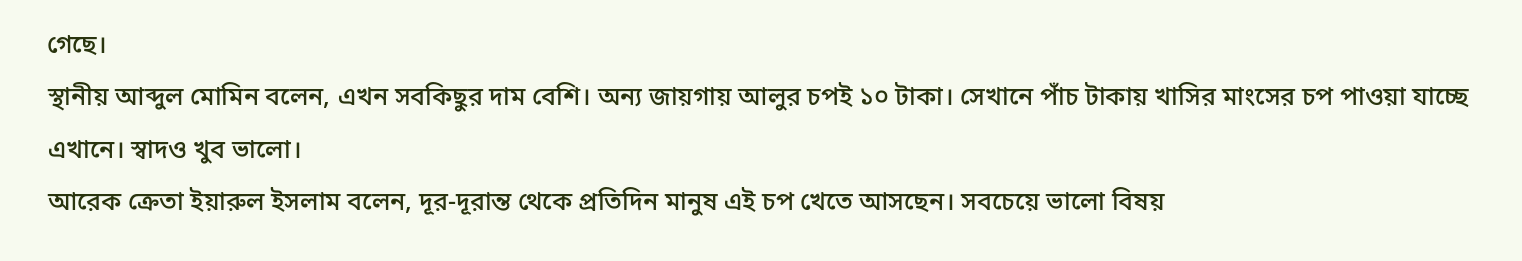গেছে।
স্থানীয় আব্দুল মোমিন বলেন, এখন সবকিছুর দাম বেশি। অন্য জায়গায় আলুর চপই ১০ টাকা। সেখানে পাঁচ টাকায় খাসির মাংসের চপ পাওয়া যাচ্ছে এখানে। স্বাদও খুব ভালো।
আরেক ক্রেতা ইয়ারুল ইসলাম বলেন, দূর-দূরান্ত থেকে প্রতিদিন মানুষ এই চপ খেতে আসছেন। সবচেয়ে ভালো বিষয়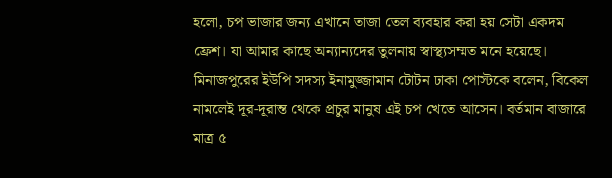হলো, চপ ভাজার জন্য এখানে তাজা তেল ব্যবহার করা হয় সেটা একদম ফ্রেশ। যা আমার কাছে অন্যান্যদের তুলনায় স্বাস্থ্যসম্মত মনে হয়েছে।
মিনাজপুরের ইউপি সদস্য ইনামুজ্জামান টোটন ঢাকা পোস্টকে বলেন, বিকেল নামলেই দূর-দূরান্ত থেকে প্রচুর মানুষ এই চপ খেতে আসেন। বর্তমান বাজারে মাত্র ৫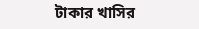টাকার খাসির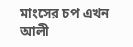মাংসের চপ এখন আলী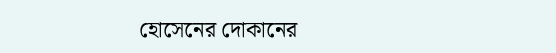হোসেনের দোকানের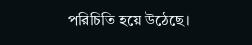পরিচিতি হয়ে উঠেছে।